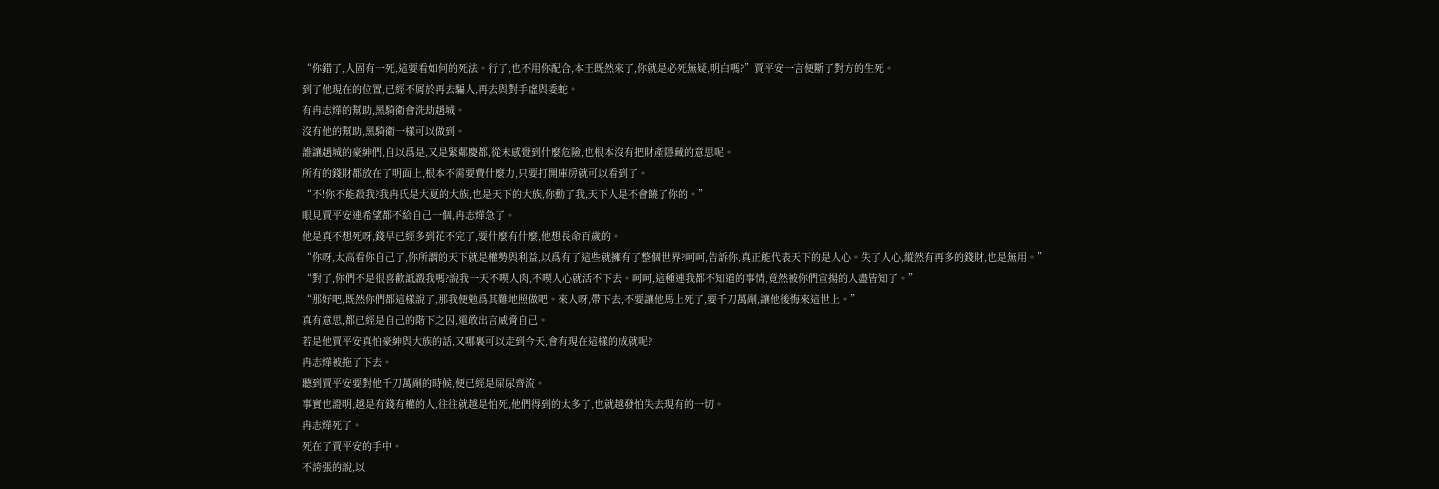“你錯了,人固有一死,這要看如何的死法。行了,也不用你配合,本王既然來了,你就是必死無疑,明白嗎?”賈平安一言便斷了對方的生死。
到了他現在的位置,已經不屑於再去騙人,再去與對手虛與委蛇。
有冉志燁的幫助,黑騎衛會洗劫趙城。
沒有他的幫助,黑騎衛一樣可以做到。
誰讓趙城的豪紳們,自以爲是,又是緊鄰慶都,從未感覺到什麼危險,也根本沒有把財產隱藏的意思呢。
所有的錢財都放在了明面上,根本不需要費什麼力,只要打開庫房就可以看到了。
“不!你不能殺我?我冉氏是大夏的大族,也是天下的大族,你動了我,天下人是不會饒了你的。”
眼見賈平安連希望都不給自己一個,冉志燁急了。
他是真不想死呀,錢早已經多到花不完了,要什麼有什麼,他想長命百歲的。
“你呀,太高看你自己了,你所謂的天下就是權勢與利益,以爲有了這些就擁有了整個世界?呵呵,告訴你,真正能代表天下的是人心。失了人心,縱然有再多的錢財,也是無用。”
“對了,你們不是很喜歡詆譭我嗎?說我一天不喫人肉,不喫人心就活不下去。呵呵,這種連我都不知道的事情,竟然被你們宣揚的人盡皆知了。”
“那好吧,既然你們都這樣說了,那我便勉爲其難地照做吧。來人呀,帶下去,不要讓他馬上死了,要千刀萬剮,讓他後悔來這世上。”
真有意思,都已經是自己的階下之囚,還敢出言威脅自己。
若是他賈平安真怕豪紳與大族的話,又哪裏可以走到今天,會有現在這樣的成就呢?
冉志燁被拖了下去。
聽到賈平安要對他千刀萬剮的時候,便已經是屎尿齊流。
事實也證明,越是有錢有權的人,往往就越是怕死,他們得到的太多了,也就越發怕失去現有的一切。
冉志燁死了。
死在了賈平安的手中。
不誇張的說,以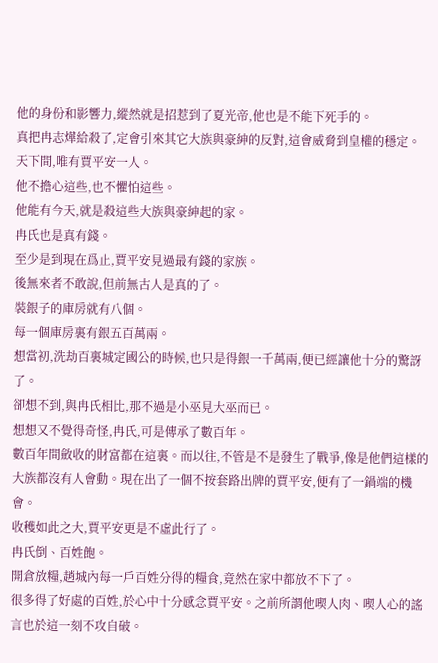他的身份和影響力,縱然就是招惹到了夏光帝,他也是不能下死手的。
真把冉志燁給殺了,定會引來其它大族與豪紳的反對,這會威脅到皇權的穩定。
天下間,唯有賈平安一人。
他不擔心這些,也不懼怕這些。
他能有今天,就是殺這些大族與豪紳起的家。
冉氏也是真有錢。
至少是到現在爲止,賈平安見過最有錢的家族。
後無來者不敢說,但前無古人是真的了。
裝銀子的庫房就有八個。
每一個庫房裏有銀五百萬兩。
想當初,洗劫百裏城定國公的時候,也只是得銀一千萬兩,便已經讓他十分的驚訝了。
卻想不到,與冉氏相比,那不過是小巫見大巫而已。
想想又不覺得奇怪,冉氏,可是傳承了數百年。
數百年間斂收的財富都在這裏。而以往,不管是不是發生了戰爭,像是他們這樣的大族都沒有人會動。現在出了一個不按套路出牌的賈平安,便有了一鍋端的機會。
收穫如此之大,賈平安更是不虛此行了。
冉氏倒、百姓飽。
開倉放糧,趙城內每一戶百姓分得的糧食,竟然在家中都放不下了。
很多得了好處的百姓,於心中十分感念賈平安。之前所謂他喫人肉、喫人心的謠言也於這一刻不攻自破。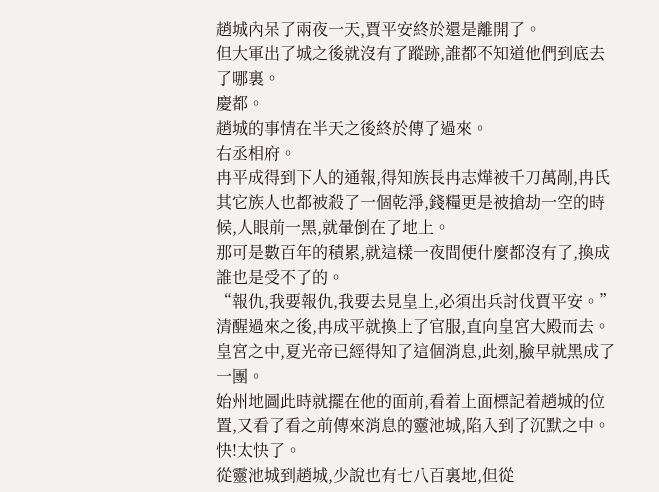趙城內呆了兩夜一天,賈平安終於還是離開了。
但大軍出了城之後就沒有了蹤跡,誰都不知道他們到底去了哪裏。
慶都。
趙城的事情在半天之後終於傳了過來。
右丞相府。
冉平成得到下人的通報,得知族長冉志燁被千刀萬剮,冉氏其它族人也都被殺了一個乾淨,錢糧更是被搶劫一空的時候,人眼前一黑,就暈倒在了地上。
那可是數百年的積累,就這樣一夜間便什麼都沒有了,換成誰也是受不了的。
“報仇,我要報仇,我要去見皇上,必須出兵討伐賈平安。”
清醒過來之後,冉成平就換上了官服,直向皇宮大殿而去。
皇宮之中,夏光帝已經得知了這個消息,此刻,臉早就黑成了一團。
始州地圖此時就擺在他的面前,看着上面標記着趙城的位置,又看了看之前傳來消息的靈池城,陷入到了沉默之中。
快!太快了。
從靈池城到趙城,少說也有七八百裏地,但從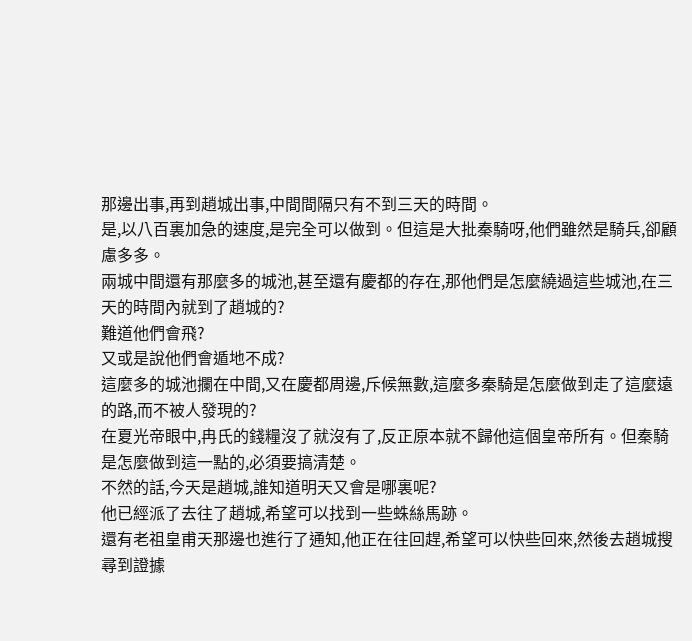那邊出事,再到趙城出事,中間間隔只有不到三天的時間。
是,以八百裏加急的速度,是完全可以做到。但這是大批秦騎呀,他們雖然是騎兵,卻顧慮多多。
兩城中間還有那麼多的城池,甚至還有慶都的存在,那他們是怎麼繞過這些城池,在三天的時間內就到了趙城的?
難道他們會飛?
又或是說他們會遁地不成?
這麼多的城池攔在中間,又在慶都周邊,斥候無數,這麼多秦騎是怎麼做到走了這麼遠的路,而不被人發現的?
在夏光帝眼中,冉氏的錢糧沒了就沒有了,反正原本就不歸他這個皇帝所有。但秦騎是怎麼做到這一點的,必須要搞清楚。
不然的話,今天是趙城,誰知道明天又會是哪裏呢?
他已經派了去往了趙城,希望可以找到一些蛛絲馬跡。
還有老祖皇甫天那邊也進行了通知,他正在往回趕,希望可以快些回來,然後去趙城搜尋到證據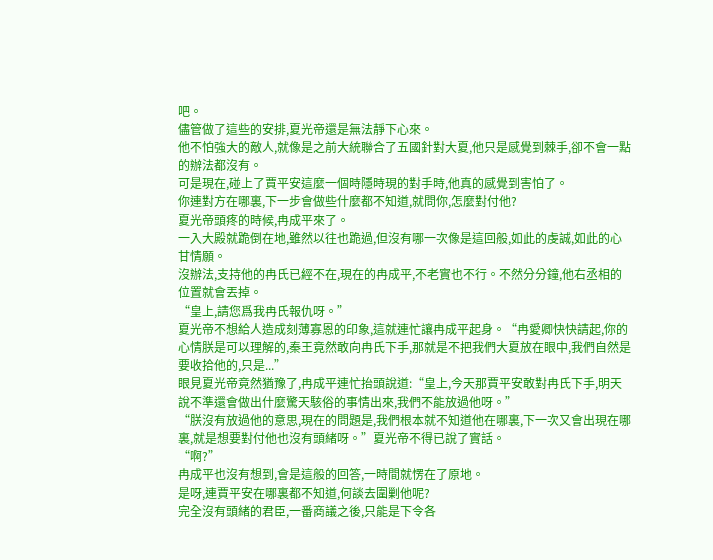吧。
儘管做了這些的安排,夏光帝還是無法靜下心來。
他不怕強大的敵人,就像是之前大統聯合了五國針對大夏,他只是感覺到棘手,卻不會一點的辦法都沒有。
可是現在,碰上了賈平安這麼一個時隱時現的對手時,他真的感覺到害怕了。
你連對方在哪裏,下一步會做些什麼都不知道,就問你,怎麼對付他?
夏光帝頭疼的時候,冉成平來了。
一入大殿就跪倒在地,雖然以往也跪過,但沒有哪一次像是這回般,如此的虔誠,如此的心甘情願。
沒辦法,支持他的冉氏已經不在,現在的冉成平,不老實也不行。不然分分鐘,他右丞相的位置就會丟掉。
“皇上,請您爲我冉氏報仇呀。”
夏光帝不想給人造成刻薄寡恩的印象,這就連忙讓冉成平起身。“冉愛卿快快請起,你的心情朕是可以理解的,秦王竟然敢向冉氏下手,那就是不把我們大夏放在眼中,我們自然是要收拾他的,只是...”
眼見夏光帝竟然猶豫了,冉成平連忙抬頭說道:“皇上,今天那賈平安敢對冉氏下手,明天說不準還會做出什麼驚天駭俗的事情出來,我們不能放過他呀。”
“朕沒有放過他的意思,現在的問題是,我們根本就不知道他在哪裏,下一次又會出現在哪裏,就是想要對付他也沒有頭緒呀。”夏光帝不得已說了實話。
“啊?”
冉成平也沒有想到,會是這般的回答,一時間就愣在了原地。
是呀,連賈平安在哪裏都不知道,何談去圍剿他呢?
完全沒有頭緒的君臣,一番商議之後,只能是下令各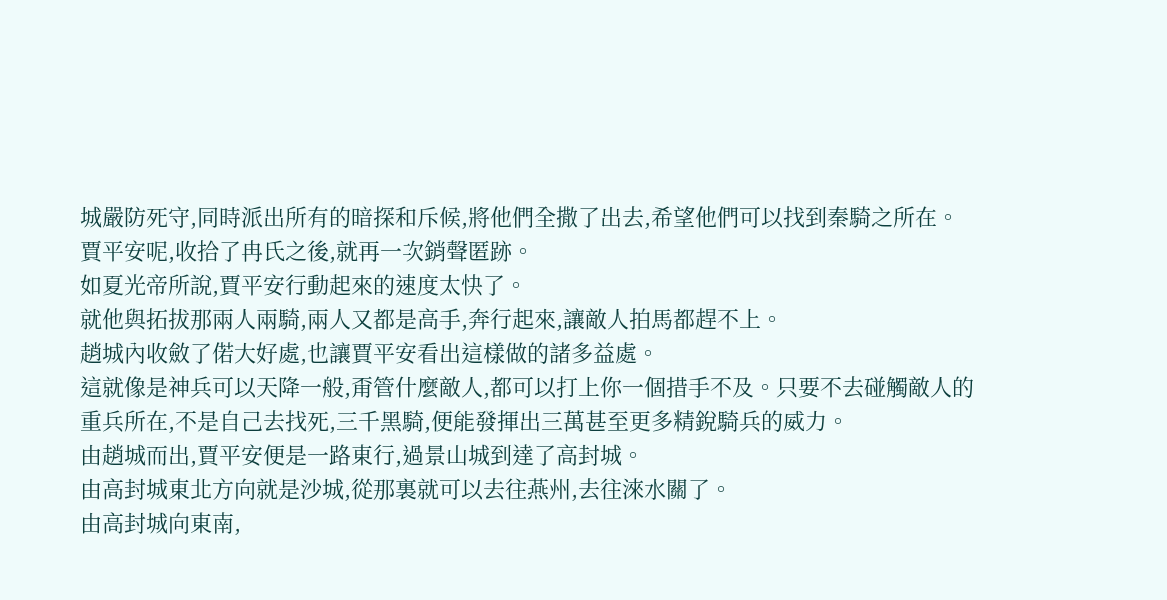城嚴防死守,同時派出所有的暗探和斥候,將他們全撒了出去,希望他們可以找到秦騎之所在。
賈平安呢,收拾了冉氏之後,就再一次銷聲匿跡。
如夏光帝所說,賈平安行動起來的速度太快了。
就他與拓拔那兩人兩騎,兩人又都是高手,奔行起來,讓敵人拍馬都趕不上。
趙城內收斂了偌大好處,也讓賈平安看出這樣做的諸多益處。
這就像是神兵可以天降一般,甭管什麼敵人,都可以打上你一個措手不及。只要不去碰觸敵人的重兵所在,不是自己去找死,三千黑騎,便能發揮出三萬甚至更多精銳騎兵的威力。
由趙城而出,賈平安便是一路東行,過景山城到達了高封城。
由高封城東北方向就是沙城,從那裏就可以去往燕州,去往淶水關了。
由高封城向東南,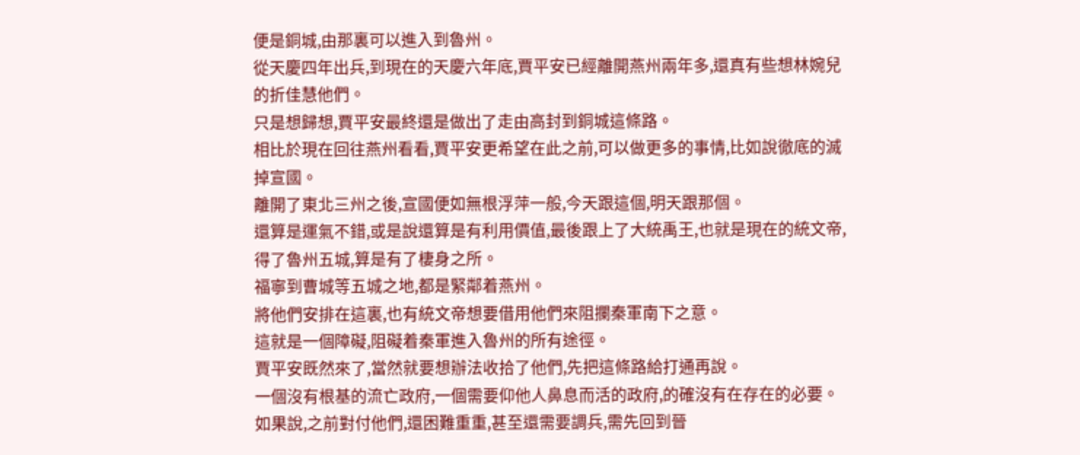便是銅城,由那裏可以進入到魯州。
從天慶四年出兵,到現在的天慶六年底,賈平安已經離開燕州兩年多,還真有些想林婉兒的折佳慧他們。
只是想歸想,賈平安最終還是做出了走由高封到銅城這條路。
相比於現在回往燕州看看,賈平安更希望在此之前,可以做更多的事情,比如說徹底的滅掉宣國。
離開了東北三州之後,宣國便如無根浮萍一般,今天跟這個,明天跟那個。
還算是運氣不錯,或是說還算是有利用價值,最後跟上了大統禹王,也就是現在的統文帝,得了魯州五城,算是有了棲身之所。
福寧到曹城等五城之地,都是緊鄰着燕州。
將他們安排在這裏,也有統文帝想要借用他們來阻攔秦軍南下之意。
這就是一個障礙,阻礙着秦軍進入魯州的所有途徑。
賈平安既然來了,當然就要想辦法收拾了他們,先把這條路給打通再說。
一個沒有根基的流亡政府,一個需要仰他人鼻息而活的政府,的確沒有在存在的必要。
如果說,之前對付他們,還困難重重,甚至還需要調兵,需先回到晉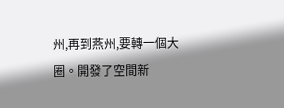州,再到燕州,要轉一個大圈。開發了空間新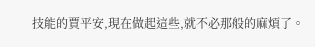技能的賈平安,現在做起這些,就不必那般的麻煩了。